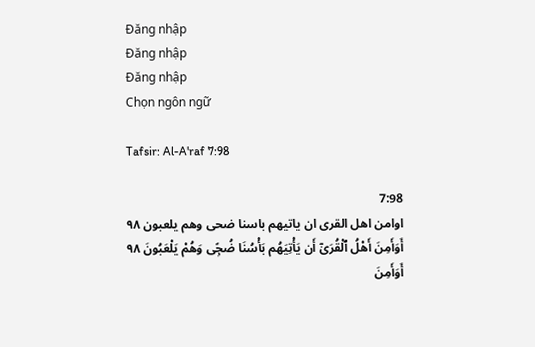Đăng nhập
Đăng nhập
Đăng nhập
Chọn ngôn ngữ

Tafsir: Al-A'raf 7:98

7:98
اوامن اهل القرى ان ياتيهم باسنا ضحى وهم يلعبون ٩٨
أَوَأَمِنَ أَهْلُ ٱلْقُرَىٰٓ أَن يَأْتِيَهُم بَأْسُنَا ضُحًۭى وَهُمْ يَلْعَبُونَ ٩٨
أَوَأَمِنَ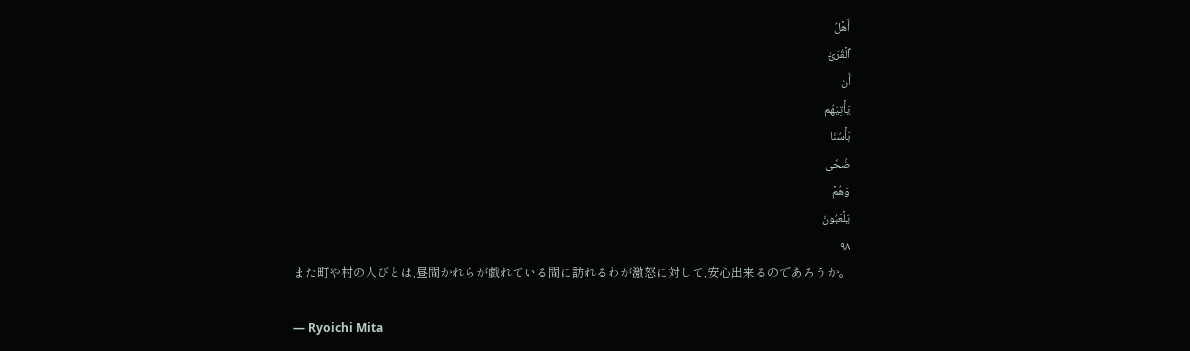أَهۡلُ
ٱلۡقُرَىٰٓ
أَن
يَأۡتِيَهُم
بَأۡسُنَا
ضُحٗى
وَهُمۡ
يَلۡعَبُونَ
٩٨
また町や村の人びとは,昼間かれらが戯れている間に訪れるわが激怒に対して,安心出来るのであろうか。

— Ryoichi Mita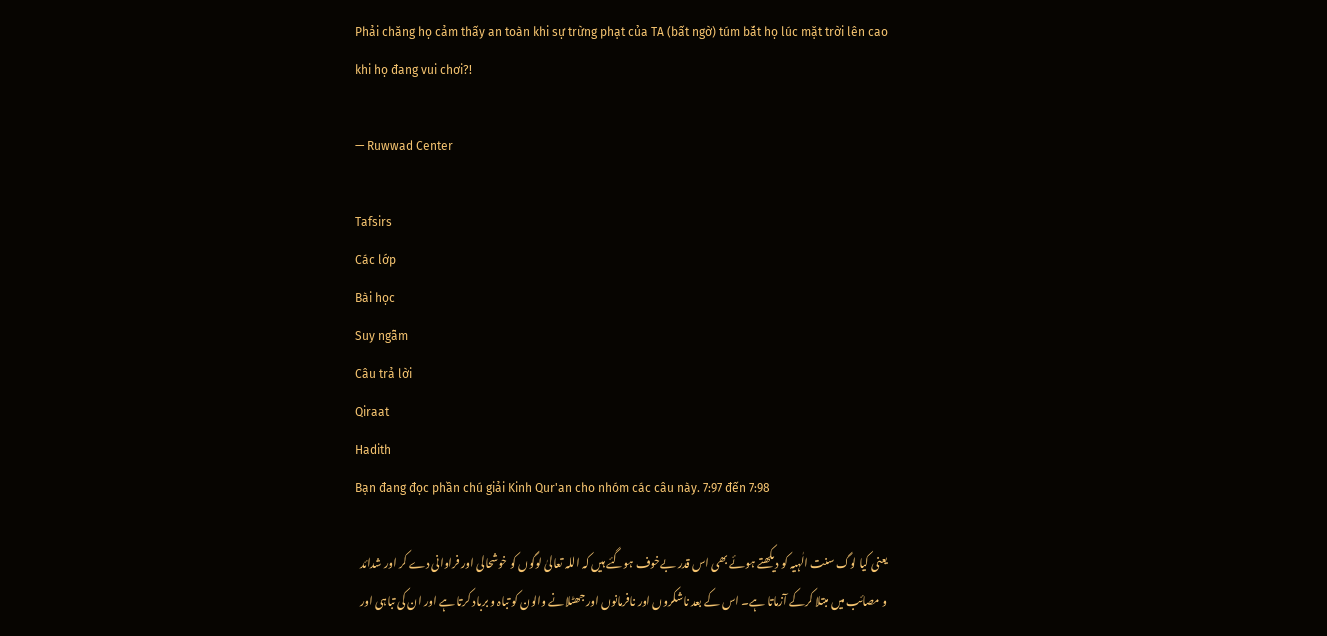Phải chăng họ cảm thấy an toàn khi sự trừng phạt của TA (bất ngờ) túm bắt họ lúc mặt trời lên cao khi họ đang vui chơi?!

— Ruwwad Center

Tafsirs
Các lớp
Bài học
Suy ngẫm
Câu trả lời
Qiraat
Hadith
Bạn đang đọc phần chú giải Kinh Qur'an cho nhóm các câu này. 7:97 đến 7:98

یعنی کیا لوگ سنت الٰہیہ کو دیکھتے ہوئے بھی اس قدر بےخوف ہوگئے ہیں کہ اللہ تعالیٰ لوگوں کو خوشحالی اور فراوانی دے کر اور شدائد و مصائب میں مبتلا کرکے آزماتا ہے۔ اس کے بعد ناشکروں اور نافرمانوں اور جھٹلانے والون کو تباہ و برباد کرتا ہے اور ان کی تباہی اور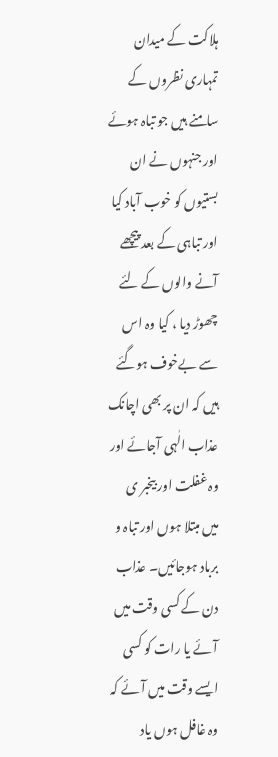ہلاکت کے میدان تمہاری نظروں کے سامنے ہیں جو تباہ ہوئے اور جنہوں نے ان بستیوں کو خوب آباد کیا اور تباہی کے بعد پیچھے آنے والوں کے لئے چھوڑ دیا ، کیا وہ اس سے بےخوف ہوگئے ہیں کہ ان پر بھی اچانک عذاب الٰہی آجائے اور وہ غفلت اور بیخبر ی میں مبتلا ہوں اور تباہ و برباد ہوجائیں۔ عذاب دن کے کسی وقت میں آئے یا رات کو کسی ایسے وقت میں آئے کہ وہ غافل ہوں یاد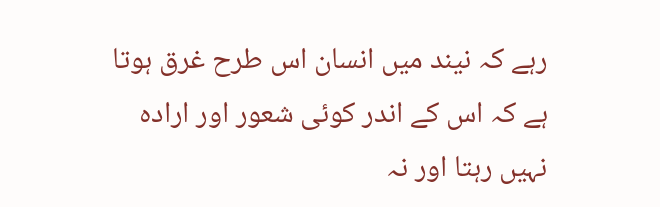رہے کہ نیند میں انسان اس طرح غرق ہوتا ہے کہ اس کے اندر کوئی شعور اور ارادہ نہیں رہتا اور نہ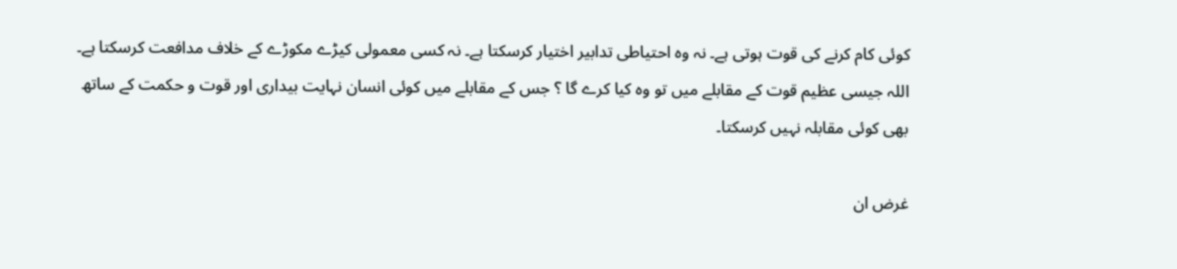کوئی کام کرنے کی قوت ہوتی ہے۔ نہ وہ احتیاطی تدابیر اختیار کرسکتا ہے۔ نہ کسی معمولی کیڑے مکوڑے کے خلاف مدافعت کرسکتا ہے۔ اللہ جیسی عظیم قوت کے مقابلے میں تو وہ کیا کرے گا ؟ جس کے مقابلے میں کوئی انسان نہایت بیداری اور قوت و حکمت کے ساتھ بھی کوئی مقابلہ نہیں کرسکتا۔

غرض ان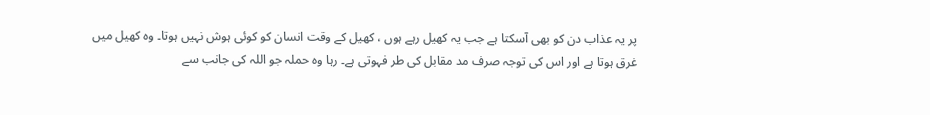پر یہ عذاب دن کو بھی آسکتا ہے جب یہ کھیل رہے ہوں ، کھیل کے وقت انسان کو کوئی ہوش نہیں ہوتا۔ وہ کھیل میں غرق ہوتا ہے اور اس کی توجہ صرف مد مقابل کی طر فہوتی ہے۔ رہا وہ حملہ جو اللہ کی جانب سے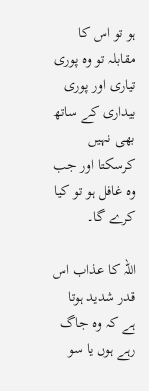ہو تو اس کا مقابلہ تو وہ پوری تیاری اور پوری بیداری کے ساتھ بھی نہیں کرسکتا اور جب وہ غافل ہو تو کیا کرے گا۔

اللہ کا عذاب اس قدر شدید ہوتا ہے کہ وہ جاگ رہے ہوں یا سو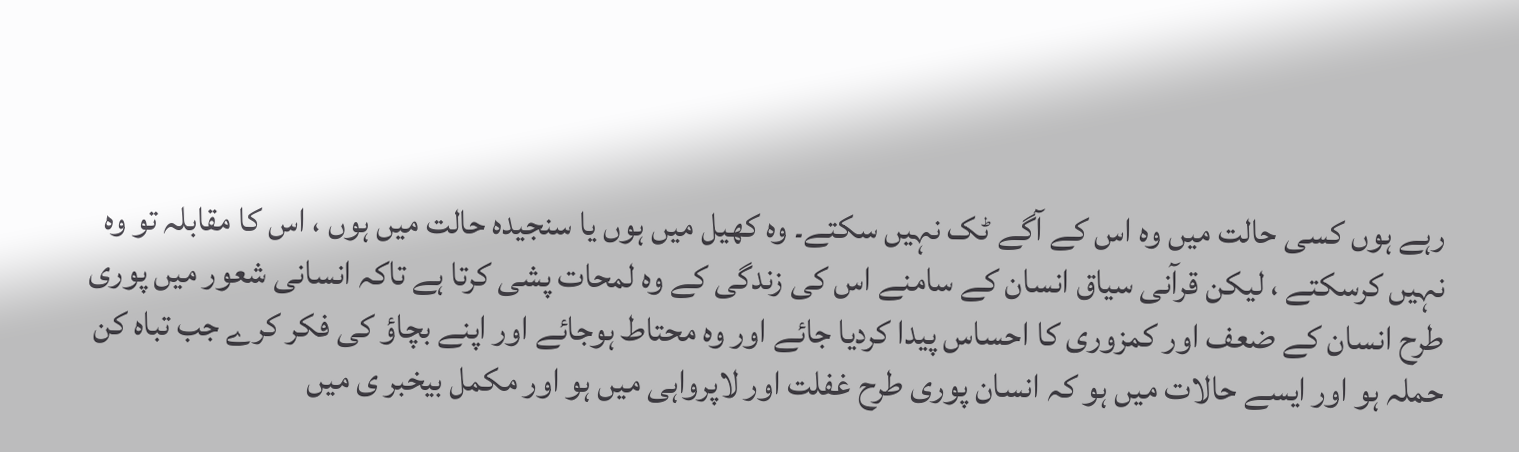رہے ہوں کسی حالت میں وہ اس کے آگے ٹک نہیں سکتے۔ وہ کھیل میں ہوں یا سنجیدہ حالت میں ہوں ، اس کا مقابلہ تو وہ نہیں کرسکتے ، لیکن قرآنی سیاق انسان کے سامنے اس کی زندگی کے وہ لمحات پشی کرتا ہے تاکہ انسانی شعور میں پوری طرح انسان کے ضعف اور کمزوری کا احساس پیدا کردیا جائے اور وہ محتاط ہوجائے اور اپنے بچاؤ کی فکر کرے جب تباہ کن حملہ ہو اور ایسے حالات میں ہو کہ انسان پوری طرح غفلت اور لاپرواہی میں ہو اور مکمل بیخبر ی میں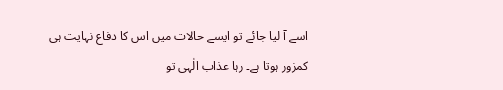اسے آ لیا جائے تو ایسے حالات میں اس کا دفاع نہایت ہی کمزور ہوتا ہے۔ رہا عذاب الٰہی تو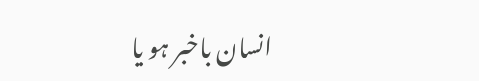انسان باخبر ہو یا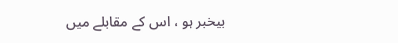بیخبر ہو ، اس کے مقابلے میں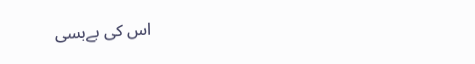اس کی بےبسی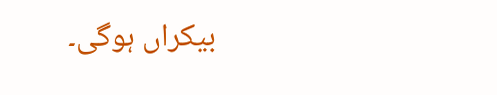بیکراں ہوگی۔